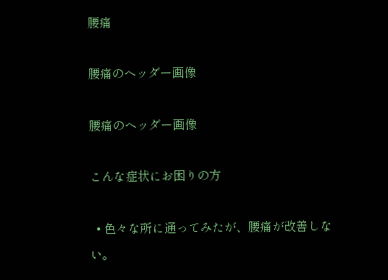腰痛

腰痛のヘッダー画像

腰痛のヘッダー画像

こんな症状にお困りの方

  • 色々な所に通ってみたが、腰痛が改善しない。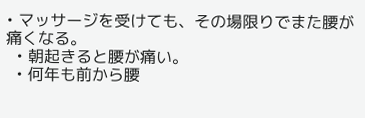• マッサージを受けても、その場限りでまた腰が痛くなる。
  • 朝起きると腰が痛い。
  • 何年も前から腰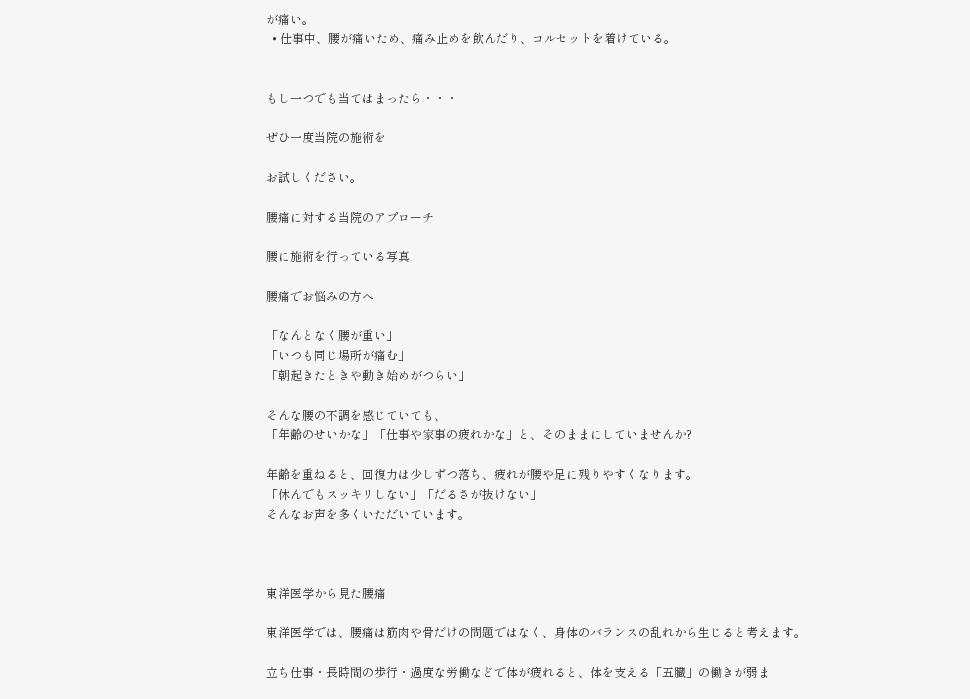が痛い。
  • 仕事中、腰が痛いため、痛み止めを飲んだり、コルセットを着けている。


もし一つでも当てはまったら・・・

ぜひ一度当院の施術を

お試しください。

腰痛に対する当院のアプローチ

腰に施術を行っている写真

腰痛でお悩みの方へ

「なんとなく腰が重い」
「いつも同じ場所が痛む」
「朝起きたときや動き始めがつらい」

そんな腰の不調を感じていても、
「年齢のせいかな」「仕事や家事の疲れかな」と、そのままにしていませんか?

年齢を重ねると、回復力は少しずつ落ち、疲れが腰や足に残りやすくなります。
「休んでもスッキリしない」「だるさが抜けない」
そんなお声を多くいただいています。



東洋医学から見た腰痛

東洋医学では、腰痛は筋肉や骨だけの問題ではなく、身体のバランスの乱れから生じると考えます。

立ち仕事・長時間の歩行・過度な労働などで体が疲れると、体を支える「五臓」の働きが弱ま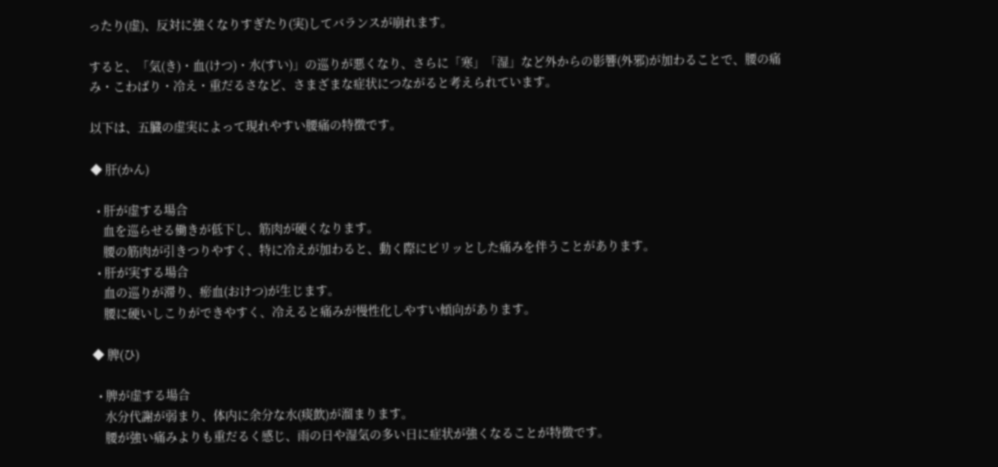ったり(虚)、反対に強くなりすぎたり(実)してバランスが崩れます。

すると、「気(き)・血(けつ)・水(すい)」の巡りが悪くなり、さらに「寒」「湿」など外からの影響(外邪)が加わることで、腰の痛み・こわばり・冷え・重だるさなど、さまざまな症状につながると考えられています。

以下は、五臓の虚実によって現れやすい腰痛の特徴です。

◆ 肝(かん)

  • 肝が虚する場合
    血を巡らせる働きが低下し、筋肉が硬くなります。
    腰の筋肉が引きつりやすく、特に冷えが加わると、動く際にピリッとした痛みを伴うことがあります。
  • 肝が実する場合
    血の巡りが滞り、瘀血(おけつ)が生じます。
    腰に硬いしこりができやすく、冷えると痛みが慢性化しやすい傾向があります。

◆ 脾(ひ)

  • 脾が虚する場合
    水分代謝が弱まり、体内に余分な水(痰飲)が溜まります。
    腰が強い痛みよりも重だるく感じ、雨の日や湿気の多い日に症状が強くなることが特徴です。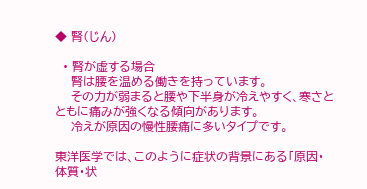◆ 腎(じん)

  • 腎が虚する場合
    腎は腰を温める働きを持っています。
    その力が弱まると腰や下半身が冷えやすく、寒さとともに痛みが強くなる傾向があります。
    冷えが原因の慢性腰痛に多いタイプです。

東洋医学では、このように症状の背景にある「原因・体質・状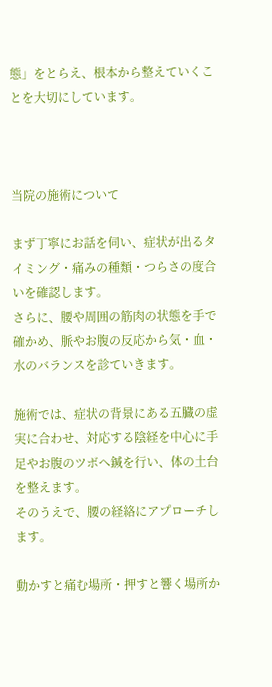態」をとらえ、根本から整えていくことを大切にしています。



当院の施術について

まず丁寧にお話を伺い、症状が出るタイミング・痛みの種類・つらさの度合いを確認します。
さらに、腰や周囲の筋肉の状態を手で確かめ、脈やお腹の反応から気・血・水のバランスを診ていきます。

施術では、症状の背景にある五臓の虚実に合わせ、対応する陰経を中心に手足やお腹のツボへ鍼を行い、体の土台を整えます。
そのうえで、腰の経絡にアプローチします。

動かすと痛む場所・押すと響く場所か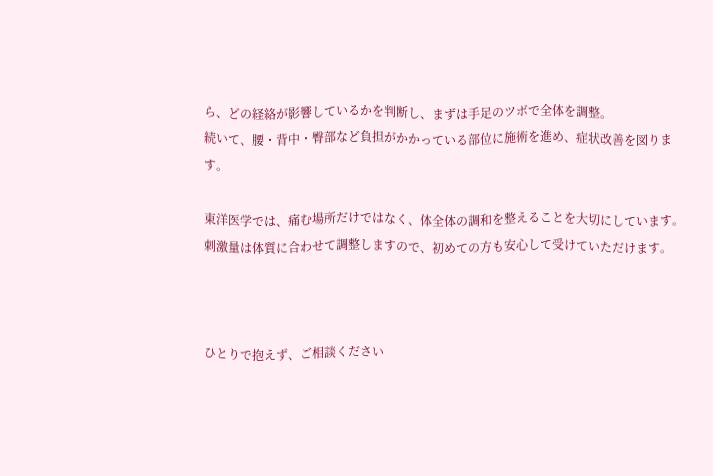ら、どの経絡が影響しているかを判断し、まずは手足のツボで全体を調整。
続いて、腰・背中・臀部など負担がかかっている部位に施術を進め、症状改善を図ります。

東洋医学では、痛む場所だけではなく、体全体の調和を整えることを大切にしています。
刺激量は体質に合わせて調整しますので、初めての方も安心して受けていただけます。



ひとりで抱えず、ご相談ください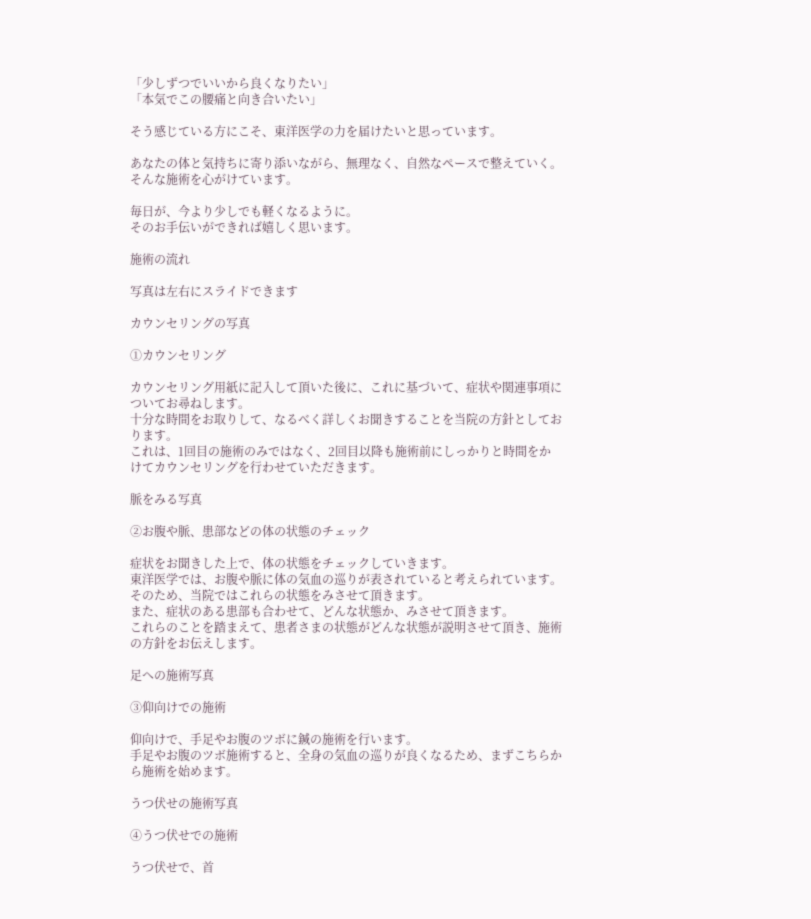「少しずつでいいから良くなりたい」
「本気でこの腰痛と向き合いたい」

そう感じている方にこそ、東洋医学の力を届けたいと思っています。

あなたの体と気持ちに寄り添いながら、無理なく、自然なペースで整えていく。
そんな施術を心がけています。

毎日が、今より少しでも軽くなるように。
そのお手伝いができれば嬉しく思います。

施術の流れ

写真は左右にスライドできます

カウンセリングの写真

①カウンセリング

カウンセリング用紙に記入して頂いた後に、これに基づいて、症状や関連事項についてお尋ねします。
十分な時間をお取りして、なるべく詳しくお聞きすることを当院の方針としております。
これは、1回目の施術のみではなく、2回目以降も施術前にしっかりと時間をかけてカウンセリングを行わせていただきます。

脈をみる写真

②お腹や脈、患部などの体の状態のチェック

症状をお聞きした上で、体の状態をチェックしていきます。
東洋医学では、お腹や脈に体の気血の巡りが表されていると考えられています。
そのため、当院ではこれらの状態をみさせて頂きます。
また、症状のある患部も合わせて、どんな状態か、みさせて頂きます。
これらのことを踏まえて、患者さまの状態がどんな状態が説明させて頂き、施術の方針をお伝えします。

足への施術写真

③仰向けでの施術

仰向けで、手足やお腹のツボに鍼の施術を行います。
手足やお腹のツボ施術すると、全身の気血の巡りが良くなるため、まずこちらから施術を始めます。

うつ伏せの施術写真

④うつ伏せでの施術

うつ伏せで、首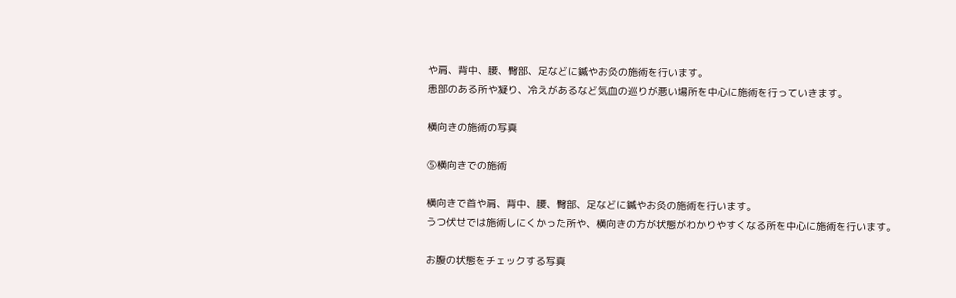や肩、背中、腰、臀部、足などに鍼やお灸の施術を行います。
患部のある所や凝り、冷えがあるなど気血の巡りが悪い場所を中心に施術を行っていきます。

横向きの施術の写真

⑤横向きでの施術

横向きで首や肩、背中、腰、臀部、足などに鍼やお灸の施術を行います。
うつ伏せでは施術しにくかった所や、横向きの方が状態がわかりやすくなる所を中心に施術を行います。

お腹の状態をチェックする写真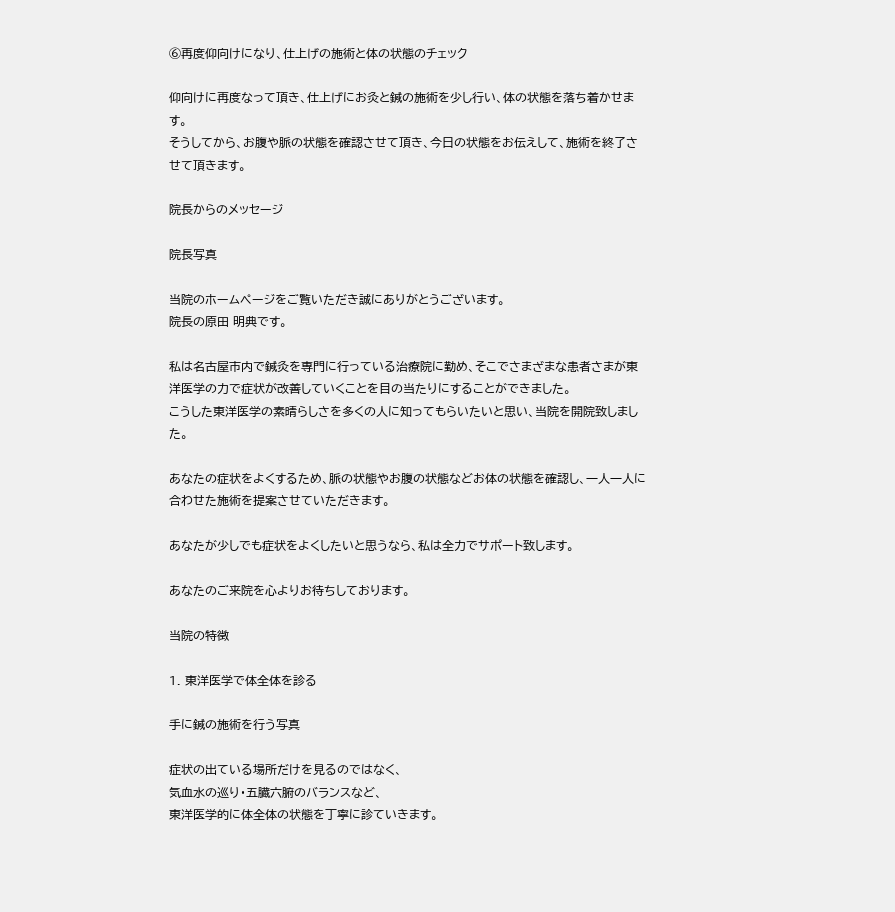⑥再度仰向けになり、仕上げの施術と体の状態のチェック

仰向けに再度なって頂き、仕上げにお灸と鍼の施術を少し行い、体の状態を落ち着かせます。
そうしてから、お腹や脈の状態を確認させて頂き、今日の状態をお伝えして、施術を終了させて頂きます。

院長からのメッセージ

院長写真

当院のホームページをご覧いただき誠にありがとうございます。
院長の原田 明典です。

私は名古屋市内で鍼灸を専門に行っている治療院に勤め、そこでさまざまな患者さまが東洋医学の力で症状が改善していくことを目の当たりにすることができました。
こうした東洋医学の素晴らしさを多くの人に知ってもらいたいと思い、当院を開院致しました。

あなたの症状をよくするため、脈の状態やお腹の状態などお体の状態を確認し、一人一人に合わせた施術を提案させていただきます。

あなたが少しでも症状をよくしたいと思うなら、私は全力でサポート致します。

あなたのご来院を心よりお待ちしております。

当院の特徴

1. 東洋医学で体全体を診る

手に鍼の施術を行う写真

症状の出ている場所だけを見るのではなく、
気血水の巡り・五臓六腑のバランスなど、
東洋医学的に体全体の状態を丁寧に診ていきます。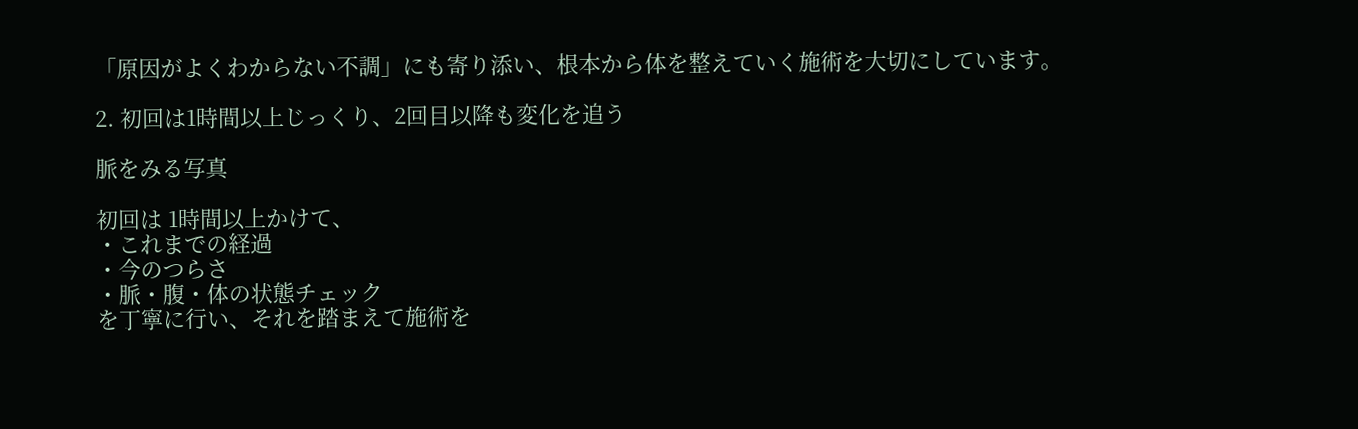「原因がよくわからない不調」にも寄り添い、根本から体を整えていく施術を大切にしています。

2. 初回は1時間以上じっくり、2回目以降も変化を追う

脈をみる写真

初回は 1時間以上かけて、
・これまでの経過
・今のつらさ
・脈・腹・体の状態チェック
を丁寧に行い、それを踏まえて施術を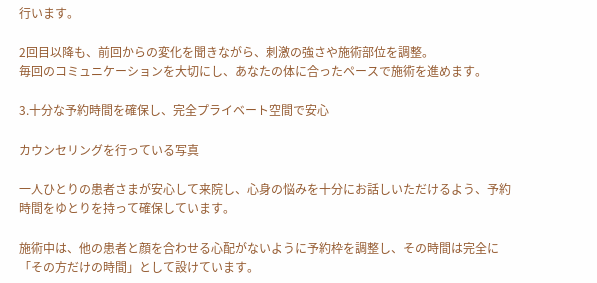行います。

2回目以降も、前回からの変化を聞きながら、刺激の強さや施術部位を調整。
毎回のコミュニケーションを大切にし、あなたの体に合ったペースで施術を進めます。

3.十分な予約時間を確保し、完全プライベート空間で安心

カウンセリングを行っている写真

一人ひとりの患者さまが安心して来院し、心身の悩みを十分にお話しいただけるよう、予約時間をゆとりを持って確保しています。

施術中は、他の患者と顔を合わせる心配がないように予約枠を調整し、その時間は完全に「その方だけの時間」として設けています。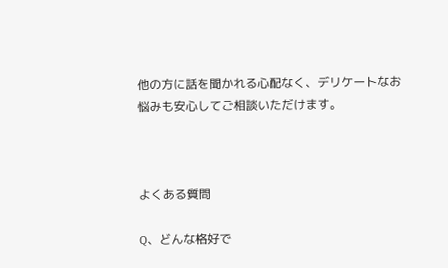他の方に話を聞かれる心配なく、デリケートなお悩みも安心してご相談いただけます。



よくある質問

Q、どんな格好で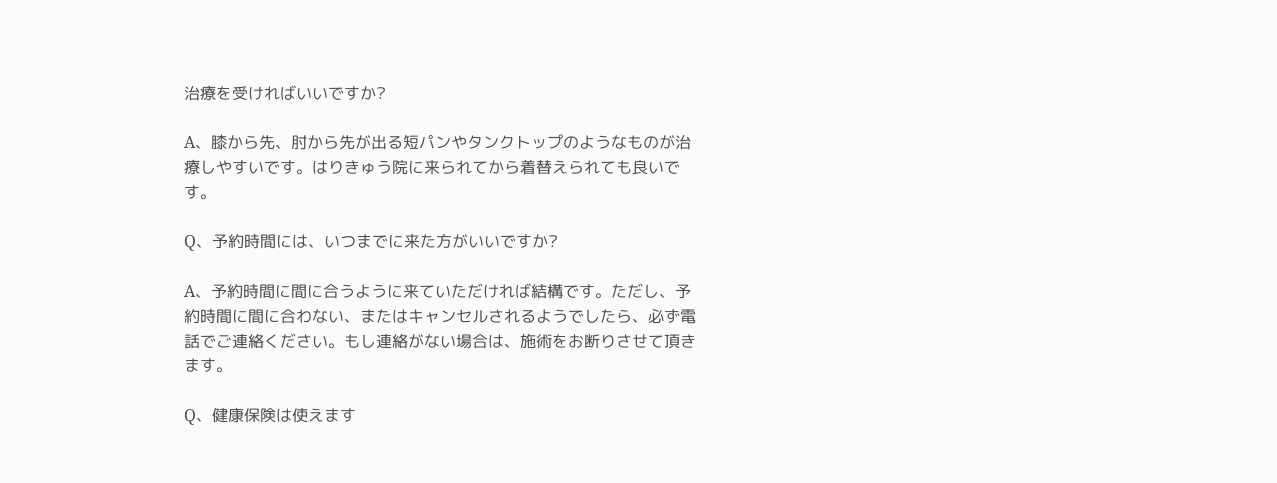治療を受ければいいですか?

A、膝から先、肘から先が出る短パンやタンクトップのようなものが治療しやすいです。はりきゅう院に来られてから着替えられても良いです。

Q、予約時間には、いつまでに来た方がいいですか?

A、予約時間に間に合うように来ていただければ結構です。ただし、予約時間に間に合わない、またはキャンセルされるようでしたら、必ず電話でご連絡ください。もし連絡がない場合は、施術をお断りさせて頂きます。

Q、健康保険は使えます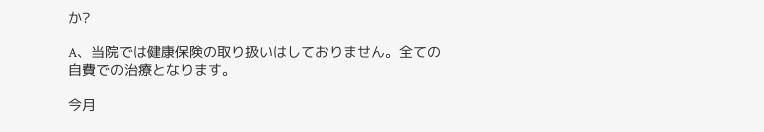か?

A、当院では健康保険の取り扱いはしておりません。全ての自費での治療となります。

今月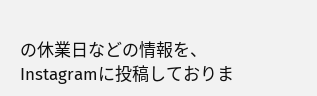の休業日などの情報を、Instagramに投稿しておりま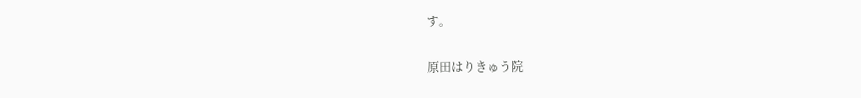す。

原田はりきゅう院